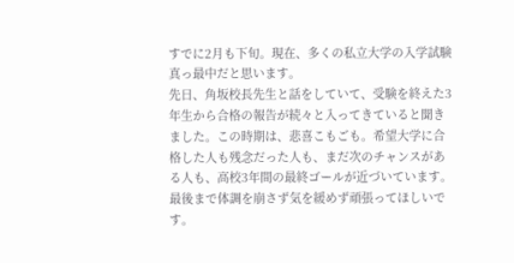すでに2月も下旬。現在、多くの私立大学の入学試験真っ最中だと思います。
先日、角坂校長先生と話をしていて、受験を終えた3年生から合格の報告が続々と入ってきていると聞きました。この時期は、悲喜こもごも。希望大学に合格した人も残念だった人も、まだ次のチャンスがある人も、高校3年間の最終ゴールが近づいています。最後まで体調を崩さず気を緩めず頑張ってほしいです。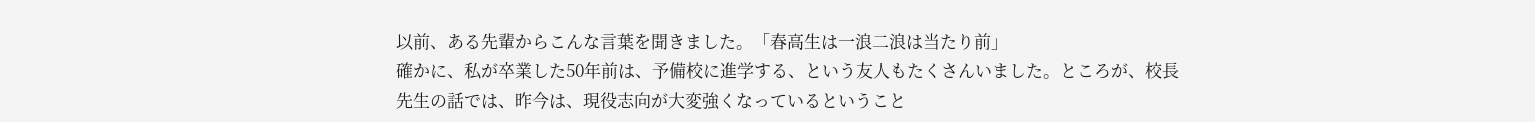以前、ある先輩からこんな言葉を聞きました。「春高生は一浪二浪は当たり前」
確かに、私が卒業した50年前は、予備校に進学する、という友人もたくさんいました。ところが、校長先生の話では、昨今は、現役志向が大変強くなっているということ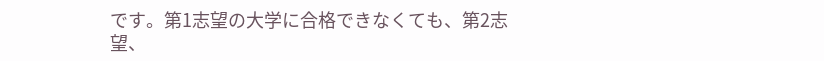です。第1志望の大学に合格できなくても、第2志望、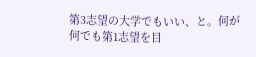第3志望の大学でもいい、と。何が何でも第1志望を目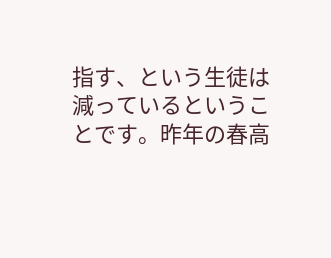指す、という生徒は減っているということです。昨年の春高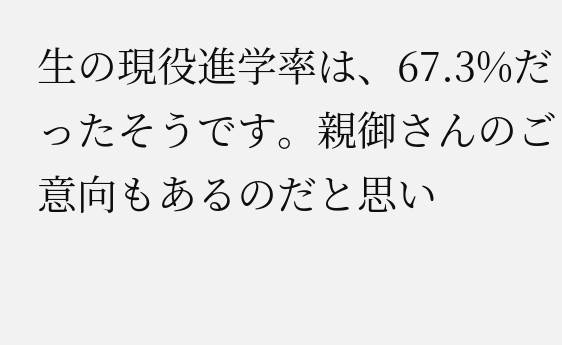生の現役進学率は、67.3%だったそうです。親御さんのご意向もあるのだと思い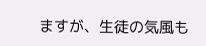ますが、生徒の気風も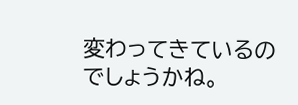変わってきているのでしょうかね。